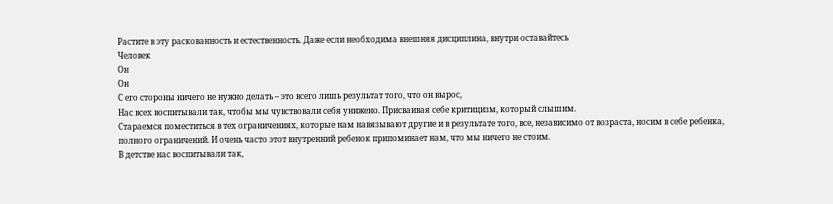Растите в эту раскованность и естественность. Даже если необходима внешняя дисциплина, внутри оставайтесь
Человек
Он
Он
С его стороны ничего не нужно делать – это всего лишь результат того, что он вырос,
Нас всех воспитывали так, чтобы мы чувствовали себя унижено. Присваивая себе критицизм, который слышим.
Стараемся поместиться в тех ограничениях, которые нам навязывают другие и в результате того, все, независимо от возраста, носим в себе ребенка, полного ограничений. И очень часто этот внутренний ребенок припоминает нам, что мы ничего не стоим.
В детстве нас воспитывали так,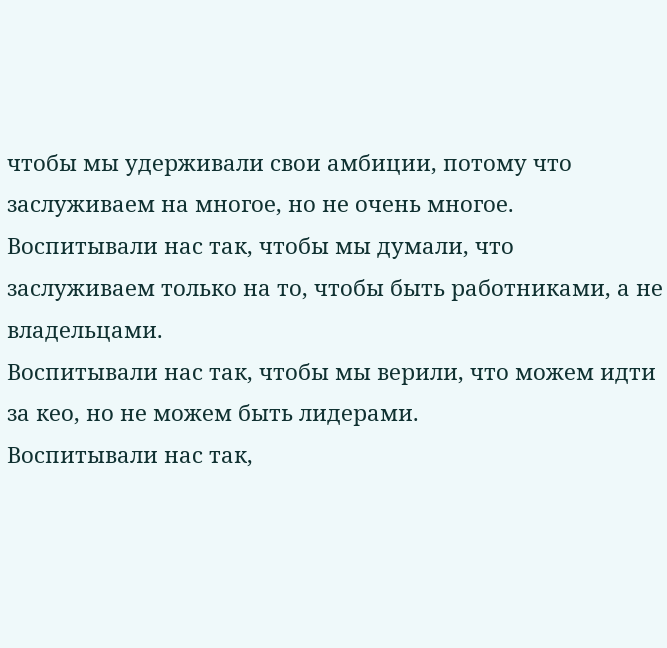чтобы мы удерживали свои амбиции, потому что заслуживаем на многое, но не очень многое.
Воспитывали нас так, чтобы мы думали, что заслуживаем только на то, чтобы быть работниками, а не владельцами.
Воспитывали нас так, чтобы мы верили, что можем идти за кео, но не можем быть лидерами.
Воспитывали нас так,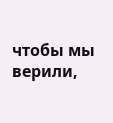чтобы мы верили,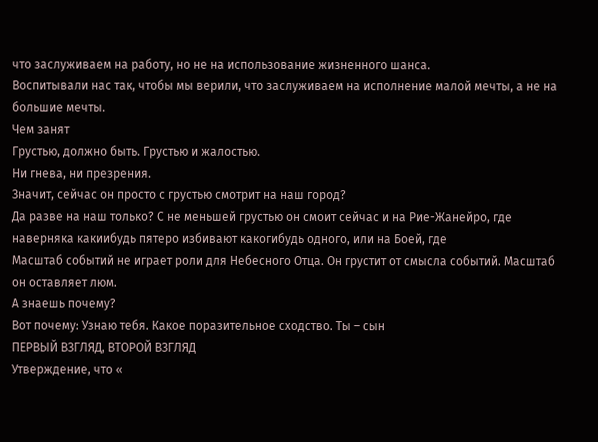что заслуживаем на работу, но не на использование жизненного шанса.
Воспитывали нас так, чтобы мы верили, что заслуживаем на исполнение малой мечты, а не на большие мечты.
Чем занят
Грустью, должно быть. Грустью и жалостью.
Ни гнева, ни презрения.
Значит, сейчас он просто с грустью смотрит на наш город?
Да разве на наш только? С не меньшей грустью он смоит сейчас и на Рие-Жанейро, где наверняка какиибудь пятеро избивают какогибудь одного, или на Боей, где
Масштаб событий не играет роли для Небесного Отца. Он грустит от смысла событий. Масштаб он оставляет люм.
А знаешь почему?
Вот почему: Узнаю тебя. Какое поразительное сходство. Ты – сын
ПЕРВЫЙ ВЗГЛЯД, ВТОРОЙ ВЗГЛЯД
Утверждение, что «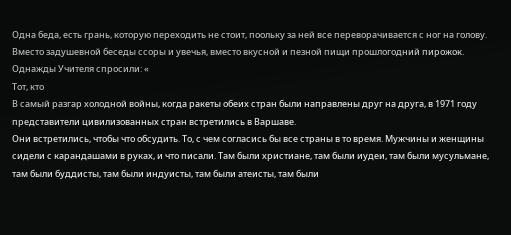Одна беда, есть грань, которую переходить не стоит, поольку за ней все переворачивается с ног на голову. Вместо задушевной беседы ссоры и увечья, вместо вкусной и пезной пищи прошлогодний пирожок.
Однажды Учителя спросили: «
Тот, кто
В самый разгар холодной войны, когда ракеты обеих стран были направлены друг на друга, в 1971 году представители цивилизованных стран встретились в Варшаве.
Они встретились, чтобы что обсудить. То, с чем согласись бы все страны в то время. Мужчины и женщины сидели с карандашами в руках, и что писали. Там были христиане, там были иудеи, там были мусульмане, там были буддисты, там были индуисты, там были атеисты, там были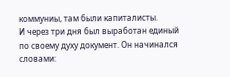коммуниы, там были капиталисты.
И через три дня был выработан единый по своему духу документ. Он начинался словами: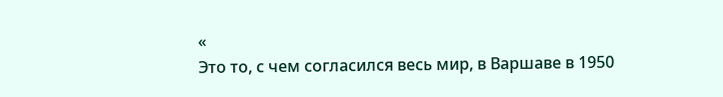«
Это то, с чем согласился весь мир, в Варшаве в 1950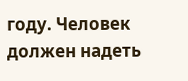году. Человек должен надеть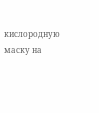кислородную маску на